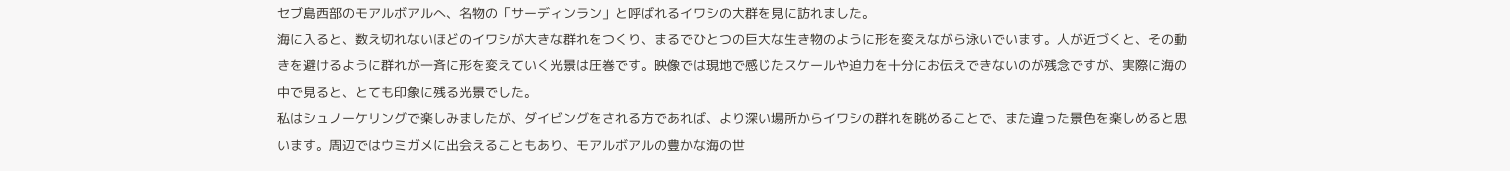セブ島西部のモアルボアルへ、名物の「サーディンラン」と呼ばれるイワシの大群を見に訪れました。
海に入ると、数え切れないほどのイワシが大きな群れをつくり、まるでひとつの巨大な生き物のように形を変えながら泳いでいます。人が近づくと、その動きを避けるように群れが一斉に形を変えていく光景は圧巻です。映像では現地で感じたスケールや迫力を十分にお伝えできないのが残念ですが、実際に海の中で見ると、とても印象に残る光景でした。
私はシュノーケリングで楽しみましたが、ダイビングをされる方であれば、より深い場所からイワシの群れを眺めることで、また違った景色を楽しめると思います。周辺ではウミガメに出会えることもあり、モアルボアルの豊かな海の世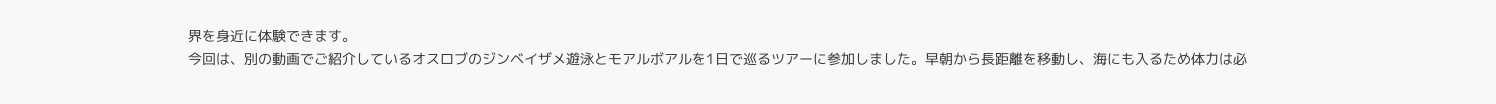界を身近に体験できます。
今回は、別の動画でご紹介しているオスロブのジンベイザメ遊泳とモアルボアルを1日で巡るツアーに参加しました。早朝から長距離を移動し、海にも入るため体力は必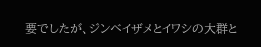要でしたが、ジンベイザメとイワシの大群と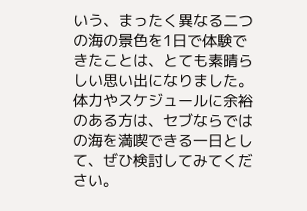いう、まったく異なる二つの海の景色を1日で体験できたことは、とても素晴らしい思い出になりました。
体力やスケジュールに余裕のある方は、セブならではの海を満喫できる一日として、ぜひ検討してみてください。